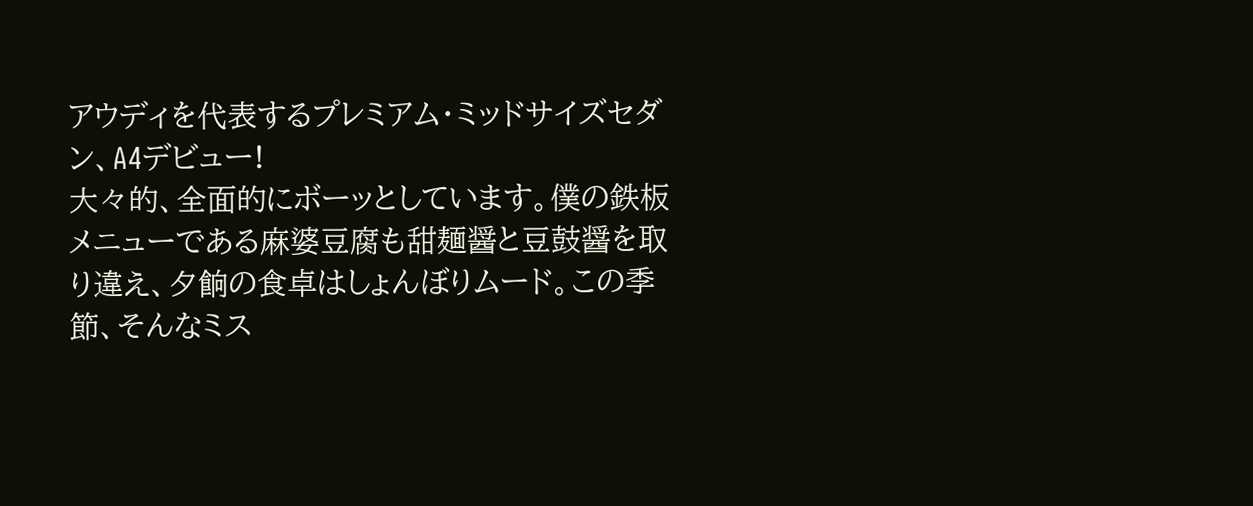アウディを代表するプレミアム・ミッドサイズセダン、A4デビュー!
大々的、全面的にボーッとしています。僕の鉄板メニューである麻婆豆腐も甜麺醤と豆鼓醤を取り違え、夕餉の食卓はしょんぼりムード。この季節、そんなミス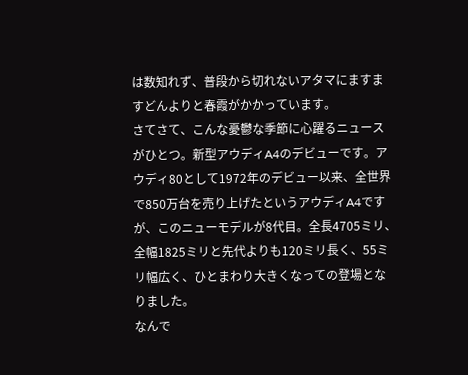は数知れず、普段から切れないアタマにますますどんよりと春霞がかかっています。
さてさて、こんな憂鬱な季節に心躍るニュースがひとつ。新型アウディA4のデビューです。アウディ80として1972年のデビュー以来、全世界で850万台を売り上げたというアウディA4ですが、このニューモデルが8代目。全長4705ミリ、全幅1825ミリと先代よりも120ミリ長く、55ミリ幅広く、ひとまわり大きくなっての登場となりました。
なんで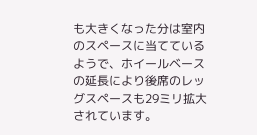も大きくなった分は室内のスペースに当てているようで、ホイールベースの延長により後席のレッグスペースも29ミリ拡大されています。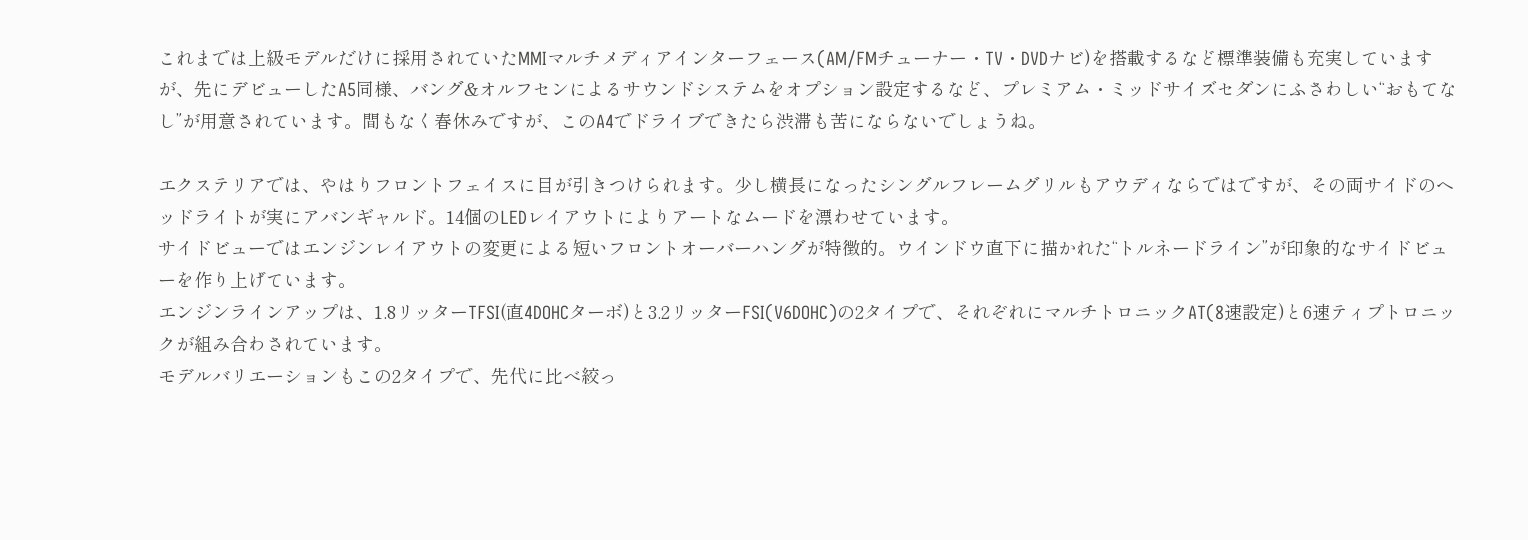これまでは上級モデルだけに採用されていたMMIマルチメディアインターフェース(AM/FMチューナー・TV・DVDナビ)を搭載するなど標準装備も充実していますが、先にデビューしたA5同様、バング&オルフセンによるサウンドシステムをオプション設定するなど、プレミアム・ミッドサイズセダンにふさわしい“おもてなし”が用意されています。間もなく春休みですが、このA4でドライブできたら渋滞も苦にならないでしょうね。

エクステリアでは、やはりフロントフェイスに目が引きつけられます。少し横長になったシングルフレームグリルもアウディならではですが、その両サイドのヘッドライトが実にアバンギャルド。14個のLEDレイアウトによりアートなムードを漂わせています。
サイドビューではエンジンレイアウトの変更による短いフロントオーバーハングが特徴的。ウインドウ直下に描かれた“トルネードライン”が印象的なサイドビューを作り上げています。
エンジンラインアップは、1.8リッターTFSI(直4DOHCターボ)と3.2リッターFSI(V6DOHC)の2タイプで、それぞれにマルチトロニックAT(8速設定)と6速ティプトロニックが組み合わされています。
モデルバリエーションもこの2タイプで、先代に比べ絞っ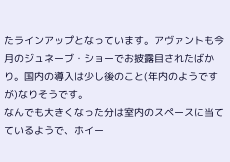たラインアップとなっています。アヴァントも今月のジュネーブ・ショーでお披露目されたばかり。国内の導入は少し後のこと(年内のようですが)なりそうです。
なんでも大きくなった分は室内のスペースに当てているようで、ホイー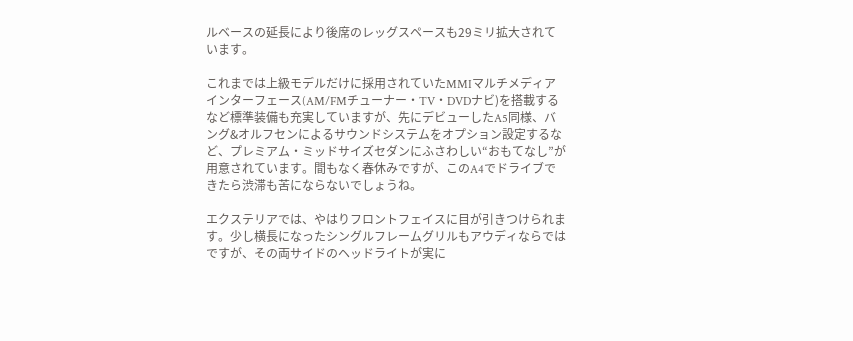ルベースの延長により後席のレッグスペースも29ミリ拡大されています。

これまでは上級モデルだけに採用されていたMMIマルチメディアインターフェース(AM/FMチューナー・TV・DVDナビ)を搭載するなど標準装備も充実していますが、先にデビューしたA5同様、バング&オルフセンによるサウンドシステムをオプション設定するなど、プレミアム・ミッドサイズセダンにふさわしい“おもてなし”が用意されています。間もなく春休みですが、このA4でドライブできたら渋滞も苦にならないでしょうね。

エクステリアでは、やはりフロントフェイスに目が引きつけられます。少し横長になったシングルフレームグリルもアウディならではですが、その両サイドのヘッドライトが実に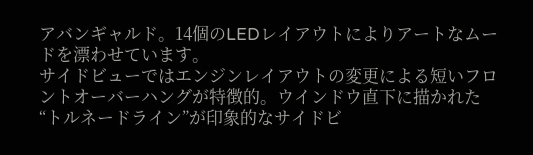アバンギャルド。14個のLEDレイアウトによりアートなムードを漂わせています。
サイドビューではエンジンレイアウトの変更による短いフロントオーバーハングが特徴的。ウインドウ直下に描かれた“トルネードライン”が印象的なサイドビ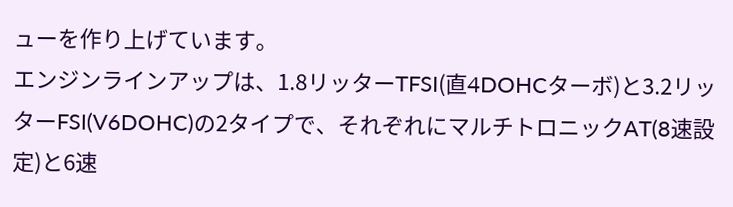ューを作り上げています。
エンジンラインアップは、1.8リッターTFSI(直4DOHCターボ)と3.2リッターFSI(V6DOHC)の2タイプで、それぞれにマルチトロニックAT(8速設定)と6速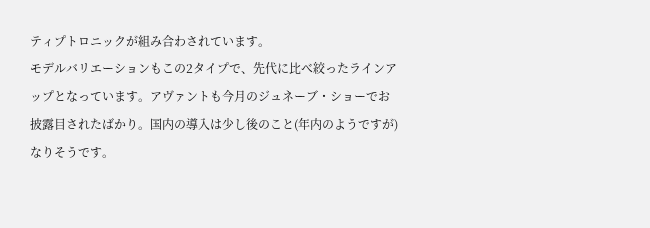ティプトロニックが組み合わされています。
モデルバリエーションもこの2タイプで、先代に比べ絞ったラインアップとなっています。アヴァントも今月のジュネーブ・ショーでお披露目されたばかり。国内の導入は少し後のこと(年内のようですが)なりそうです。